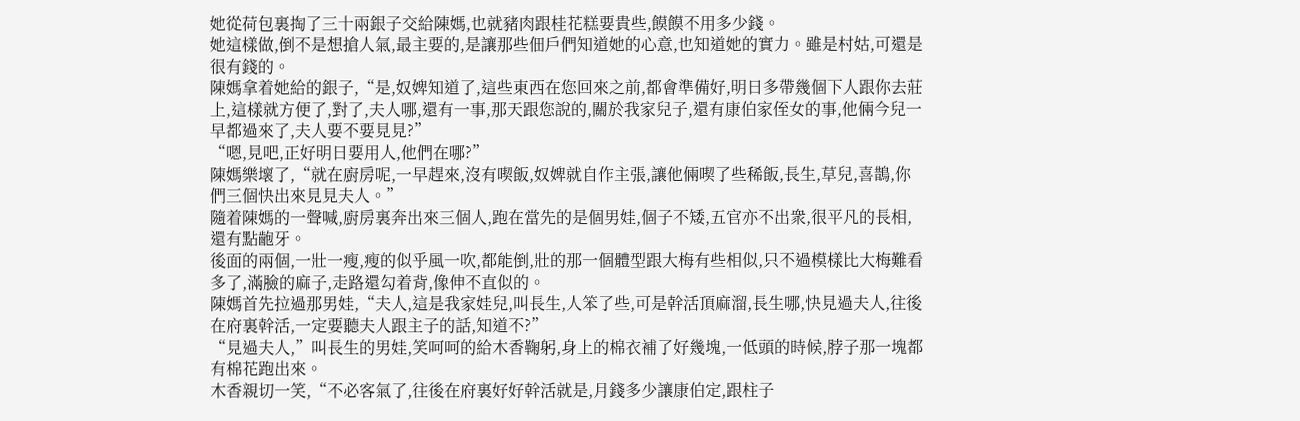她從荷包裏掏了三十兩銀子交給陳媽,也就豬肉跟桂花糕要貴些,饃饃不用多少錢。
她這樣做,倒不是想搶人氣,最主要的,是讓那些佃戶們知道她的心意,也知道她的實力。雖是村姑,可還是很有錢的。
陳媽拿着她給的銀子,“是,奴婢知道了,這些東西在您回來之前,都會準備好,明日多帶幾個下人跟你去莊上,這樣就方便了,對了,夫人哪,還有一事,那天跟您說的,關於我家兒子,還有康伯家侄女的事,他倆今兒一早都過來了,夫人要不要見見?”
“嗯,見吧,正好明日要用人,他們在哪?”
陳媽樂壞了,“就在廚房呢,一早趕來,沒有喫飯,奴婢就自作主張,讓他倆喫了些稀飯,長生,草兒,喜鵲,你們三個快出來見見夫人。”
隨着陳媽的一聲喊,廚房裏奔出來三個人,跑在當先的是個男娃,個子不矮,五官亦不出衆,很平凡的長相,還有點齙牙。
後面的兩個,一壯一瘦,瘦的似乎風一吹,都能倒,壯的那一個體型跟大梅有些相似,只不過模樣比大梅難看多了,滿臉的麻子,走路還勾着背,像伸不直似的。
陳媽首先拉過那男娃,“夫人,這是我家娃兒,叫長生,人笨了些,可是幹活頂麻溜,長生哪,快見過夫人,往後在府裏幹活,一定要聽夫人跟主子的話,知道不?”
“見過夫人,”叫長生的男娃,笑呵呵的給木香鞠躬,身上的棉衣補了好幾塊,一低頭的時候,脖子那一塊都有棉花跑出來。
木香親切一笑,“不必客氣了,往後在府裏好好幹活就是,月錢多少讓康伯定,跟柱子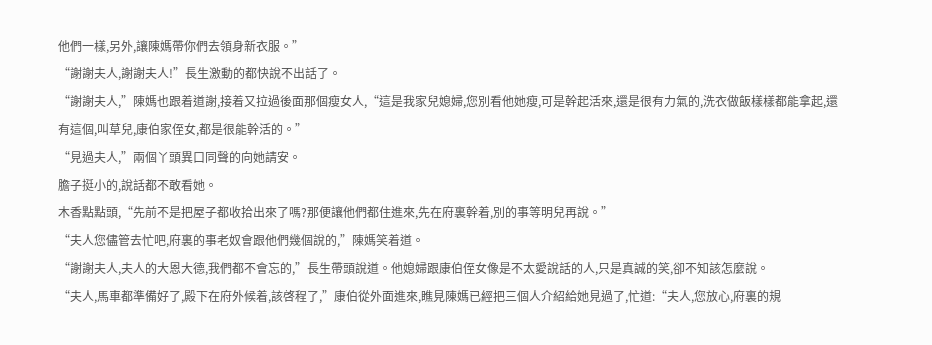他們一樣,另外,讓陳媽帶你們去領身新衣服。”
“謝謝夫人,謝謝夫人!”長生激動的都快說不出話了。
“謝謝夫人,”陳媽也跟着道謝,接着又拉過後面那個瘦女人,“這是我家兒媳婦,您別看他她瘦,可是幹起活來,還是很有力氣的,洗衣做飯樣樣都能拿起,還有這個,叫草兒,康伯家侄女,都是很能幹活的。”
“見過夫人,”兩個丫頭異口同聲的向她請安。
膽子挺小的,說話都不敢看她。
木香點點頭,“先前不是把屋子都收拾出來了嗎?那便讓他們都住進來,先在府裏幹着,別的事等明兒再說。”
“夫人您儘管去忙吧,府裏的事老奴會跟他們幾個說的,”陳媽笑着道。
“謝謝夫人,夫人的大恩大德,我們都不會忘的,”長生帶頭說道。他媳婦跟康伯侄女像是不太愛說話的人,只是真誠的笑,卻不知該怎麼說。
“夫人,馬車都準備好了,殿下在府外候着,該啓程了,”康伯從外面進來,瞧見陳媽已經把三個人介紹給她見過了,忙道:“夫人,您放心,府裏的規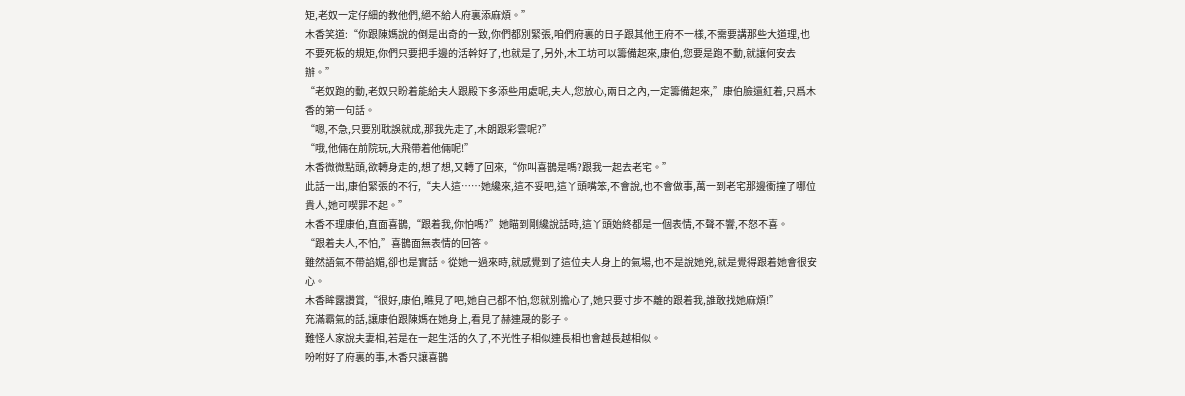矩,老奴一定仔細的教他們,絕不給人府裏添麻煩。”
木香笑道:“你跟陳媽說的倒是出奇的一致,你們都別緊張,咱們府裏的日子跟其他王府不一樣,不需要講那些大道理,也不要死板的規矩,你們只要把手邊的活幹好了,也就是了,另外,木工坊可以籌備起來,康伯,您要是跑不動,就讓何安去辦。”
“老奴跑的動,老奴只盼着能給夫人跟殿下多添些用處呢,夫人,您放心,兩日之內,一定籌備起來,”康伯臉還紅着,只爲木香的第一句話。
“嗯,不急,只要別耽誤就成,那我先走了,木朗跟彩雲呢?”
“哦,他倆在前院玩,大飛帶着他倆呢!”
木香微微點頭,欲轉身走的,想了想,又轉了回來,“你叫喜鵲是嗎?跟我一起去老宅。”
此話一出,康伯緊張的不行,“夫人這……她纔來,這不妥吧,這丫頭嘴笨,不會說,也不會做事,萬一到老宅那邊衝撞了哪位貴人,她可喫罪不起。”
木香不理康伯,直面喜鵲,“跟着我,你怕嗎?”她瞄到剛纔說話時,這丫頭始終都是一個表情,不聲不響,不怒不喜。
“跟着夫人,不怕,”喜鵲面無表情的回答。
雖然語氣不帶諂媚,卻也是實話。從她一過來時,就感覺到了這位夫人身上的氣場,也不是說她兇,就是覺得跟着她會很安心。
木香眸露讚賞,“很好,康伯,瞧見了吧,她自己都不怕,您就別擔心了,她只要寸步不離的跟着我,誰敢找她麻煩!”
充滿霸氣的話,讓康伯跟陳媽在她身上,看見了赫連晟的影子。
難怪人家說夫妻相,若是在一起生活的久了,不光性子相似連長相也會越長越相似。
吩咐好了府裏的事,木香只讓喜鵲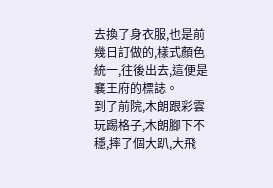去換了身衣服,也是前幾日訂做的,樣式顏色統一,往後出去,這便是襄王府的標誌。
到了前院,木朗跟彩雲玩踢格子,木朗腳下不穩,摔了個大趴,大飛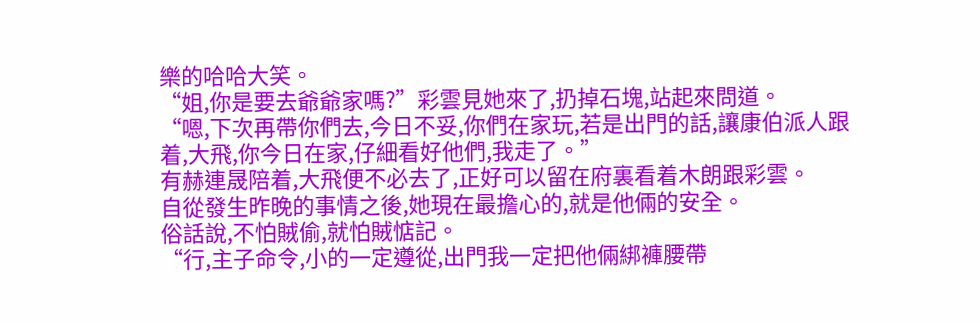樂的哈哈大笑。
“姐,你是要去爺爺家嗎?”彩雲見她來了,扔掉石塊,站起來問道。
“嗯,下次再帶你們去,今日不妥,你們在家玩,若是出門的話,讓康伯派人跟着,大飛,你今日在家,仔細看好他們,我走了。”
有赫連晟陪着,大飛便不必去了,正好可以留在府裏看着木朗跟彩雲。
自從發生昨晚的事情之後,她現在最擔心的,就是他倆的安全。
俗話說,不怕賊偷,就怕賊惦記。
“行,主子命令,小的一定遵從,出門我一定把他倆綁褲腰帶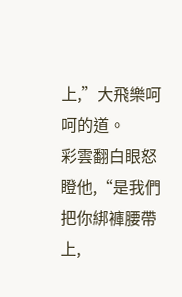上,”大飛樂呵呵的道。
彩雲翻白眼怒瞪他,“是我們把你綁褲腰帶上,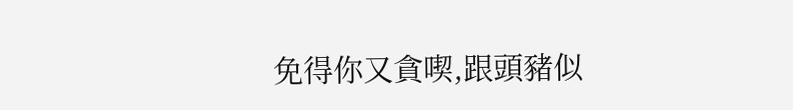免得你又貪喫,跟頭豬似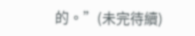的。”(未完待續)